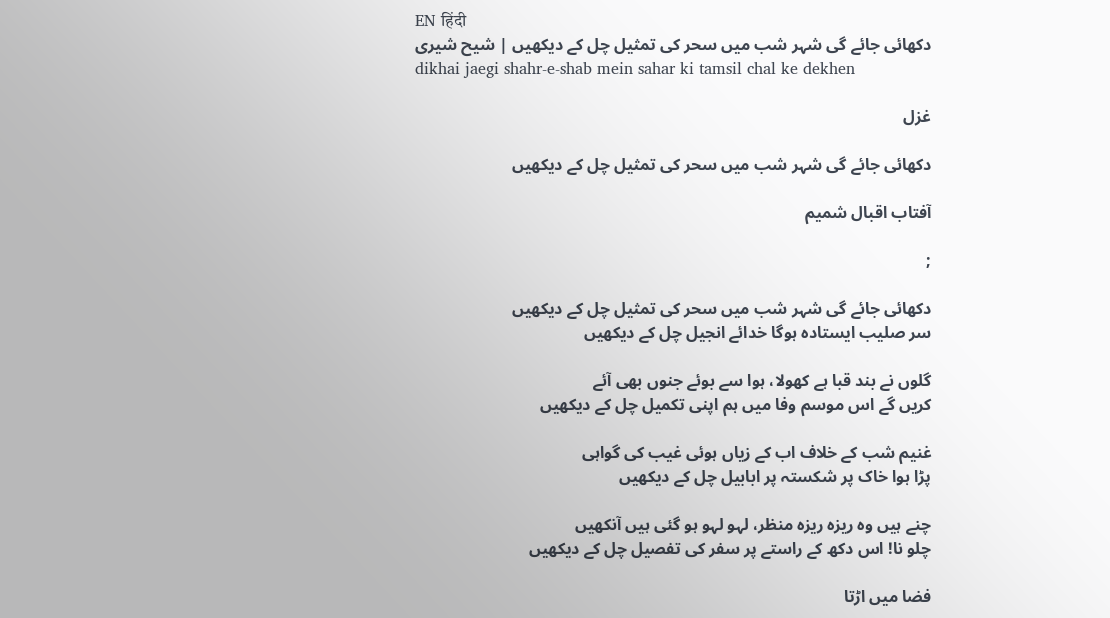EN हिंदी
دکھائی جائے گی شہر شب میں سحر کی تمثیل چل کے دیکھیں | شیح شیری
dikhai jaegi shahr-e-shab mein sahar ki tamsil chal ke dekhen

غزل

دکھائی جائے گی شہر شب میں سحر کی تمثیل چل کے دیکھیں

آفتاب اقبال شمیم

;

دکھائی جائے گی شہر شب میں سحر کی تمثیل چل کے دیکھیں
سر صلیب ایستادہ ہوگا خدائے انجیل چل کے دیکھیں

گلوں نے بند قبا ہے کھولا، ہوا سے بوئے جنوں بھی آئے
کریں گے اس موسم وفا میں ہم اپنی تکمیل چل کے دیکھیں

غنیم شب کے خلاف اب کے زیاں ہوئی غیب کی گواہی
پڑا ہوا خاک پر شکستہ پر ابابیل چل کے دیکھیں

چنے ہیں وہ ریزہ ریزہ منظر، لہو لہو ہو گئی ہیں آنکھیں
چلو نا! اس دکھ کے راستے پر سفر کی تفصیل چل کے دیکھیں

فضا میں اڑتا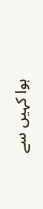ہوا کہیں سے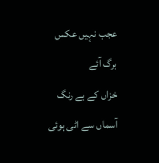عجب نہیں عکس برگ آئے
خزاں کے بے رنگ آسماں سے اٹی ہوئی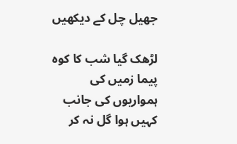جھیل چل کے دیکھیں

لڑھک گیا شب کا کوہ پیما زمیں کی ہمواریوں کی جانب
کہیں ہوا گل نہ کر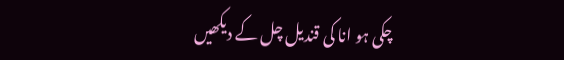چکی ہو انا کی قندیل چل کے دیکھیں